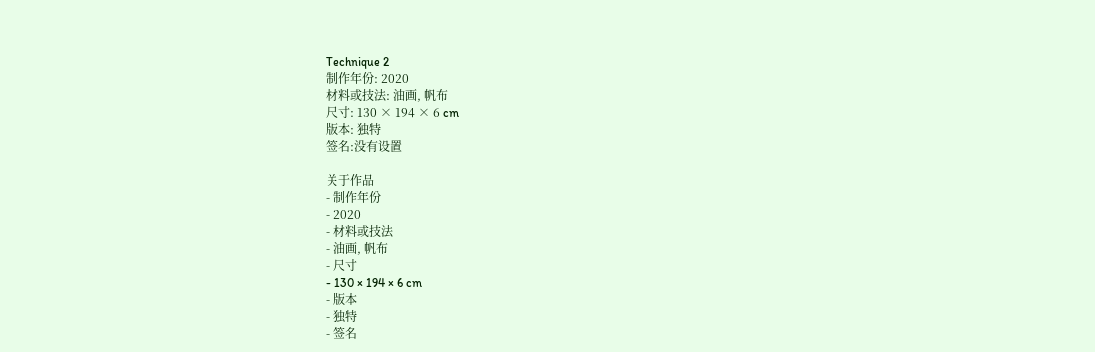Technique 2
制作年份: 2020
材料或技法: 油画, 帆布
尺寸: 130 × 194 × 6 cm
版本: 独特
签名:没有设置

关于作品
- 制作年份
- 2020
- 材料或技法
- 油画, 帆布
- 尺寸
- 130 × 194 × 6 cm
- 版本
- 独特
- 签名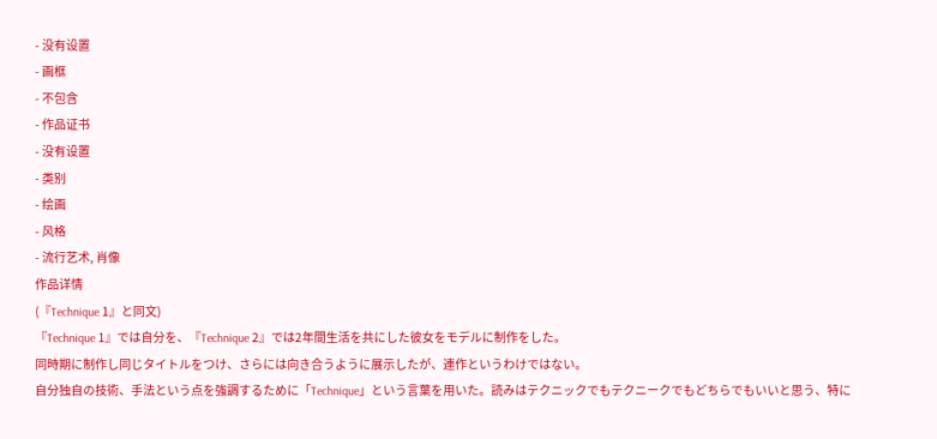- 没有设置
- 画框
- 不包含
- 作品证书
- 没有设置
- 类别
- 绘画
- 风格
- 流行艺术, 肖像
作品详情
(『Technique 1』と同文)
『Technique 1』では自分を、『Technique 2』では2年間生活を共にした彼女をモデルに制作をした。
同時期に制作し同じタイトルをつけ、さらには向き合うように展示したが、連作というわけではない。
自分独自の技術、手法という点を強調するために「Technique」という言葉を用いた。読みはテクニックでもテクニークでもどちらでもいいと思う、特に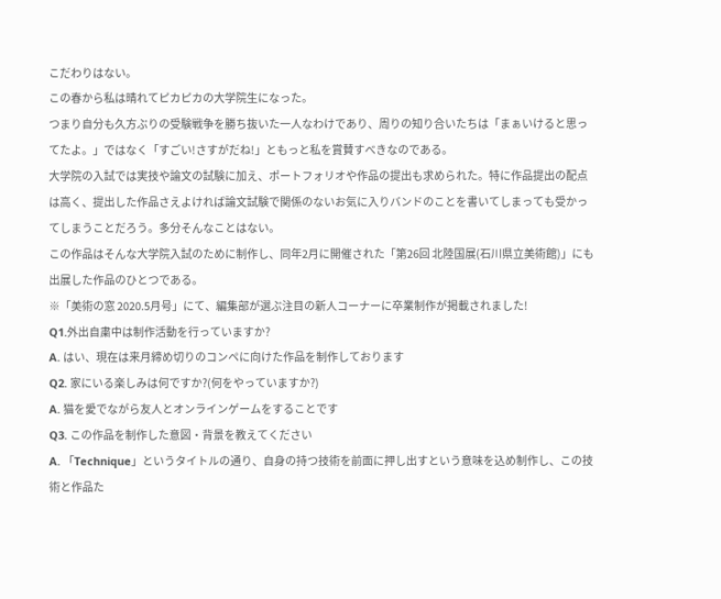こだわりはない。
この春から私は晴れてピカピカの大学院生になった。
つまり自分も久方ぶりの受験戦争を勝ち抜いた一人なわけであり、周りの知り合いたちは「まぁいけると思ってたよ。」ではなく「すごい!さすがだね!」ともっと私を賞賛すべきなのである。
大学院の入試では実技や論文の試験に加え、ポートフォリオや作品の提出も求められた。特に作品提出の配点は高く、提出した作品さえよければ論文試験で関係のないお気に入りバンドのことを書いてしまっても受かってしまうことだろう。多分そんなことはない。
この作品はそんな大学院入試のために制作し、同年2月に開催された「第26回 北陸国展(石川県立美術館)」にも出展した作品のひとつである。
※「美術の窓 2020.5月号」にて、編集部が選ぶ注目の新人コーナーに卒業制作が掲載されました!
Q1.外出自粛中は制作活動を行っていますか?
A. はい、現在は来月締め切りのコンペに向けた作品を制作しております
Q2. 家にいる楽しみは何ですか?(何をやっていますか?)
A. 猫を愛でながら友人とオンラインゲームをすることです
Q3. この作品を制作した意図・背景を教えてください
A. 「Technique」というタイトルの通り、自身の持つ技術を前面に押し出すという意味を込め制作し、この技術と作品た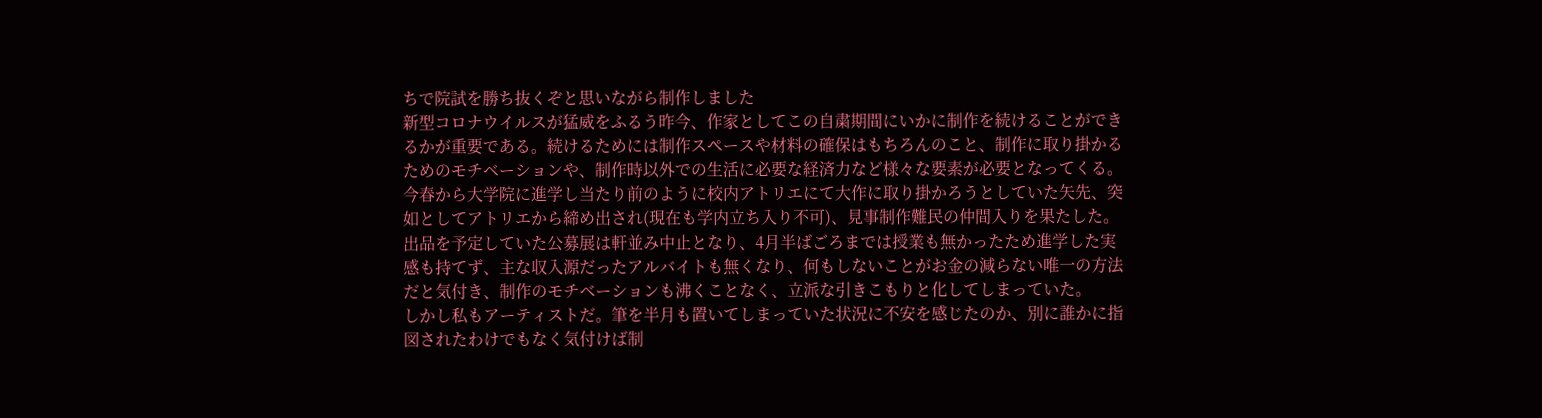ちで院試を勝ち抜くぞと思いながら制作しました
新型コロナウイルスが猛威をふるう昨今、作家としてこの自粛期間にいかに制作を続けることができるかが重要である。続けるためには制作スペースや材料の確保はもちろんのこと、制作に取り掛かるためのモチベーションや、制作時以外での生活に必要な経済力など様々な要素が必要となってくる。
今春から大学院に進学し当たり前のように校内アトリエにて大作に取り掛かろうとしていた矢先、突如としてアトリエから締め出され(現在も学内立ち入り不可)、見事制作難民の仲間入りを果たした。
出品を予定していた公募展は軒並み中止となり、4月半ばごろまでは授業も無かったため進学した実感も持てず、主な収入源だったアルバイトも無くなり、何もしないことがお金の減らない唯一の方法だと気付き、制作のモチベーションも沸くことなく、立派な引きこもりと化してしまっていた。
しかし私もアーティストだ。筆を半月も置いてしまっていた状況に不安を感じたのか、別に誰かに指図されたわけでもなく気付けば制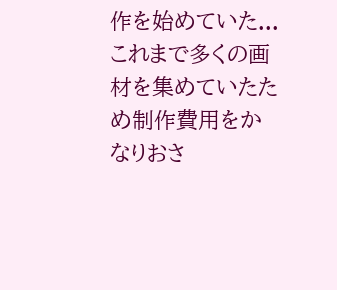作を始めていた...
これまで多くの画材を集めていたため制作費用をかなりおさ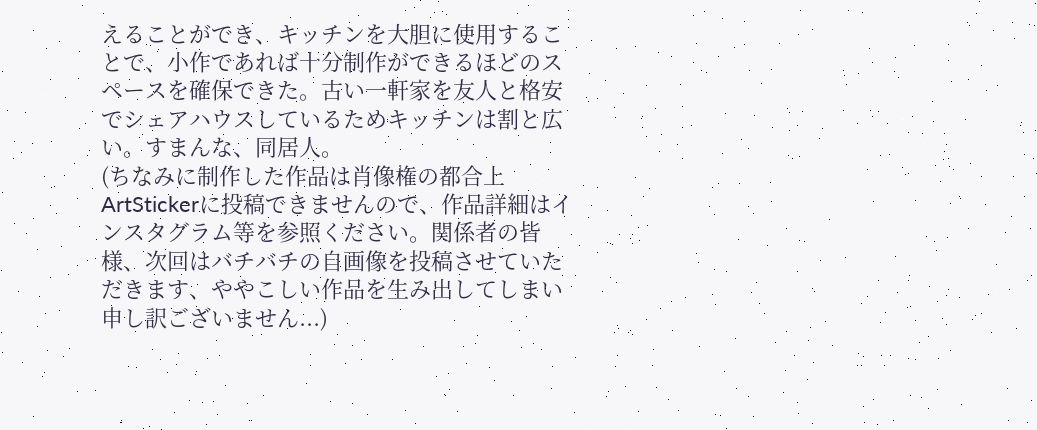えることができ、キッチンを大胆に使用することで、小作であれば十分制作ができるほどのスペースを確保できた。古い一軒家を友人と格安でシェアハウスしているためキッチンは割と広い。すまんな、同居人。
(ちなみに制作した作品は肖像権の都合上ArtStickerに投稿できませんので、作品詳細はインスタグラム等を参照ください。関係者の皆様、次回はバチバチの自画像を投稿させていただきます、ややこしい作品を生み出してしまい申し訳ございません...)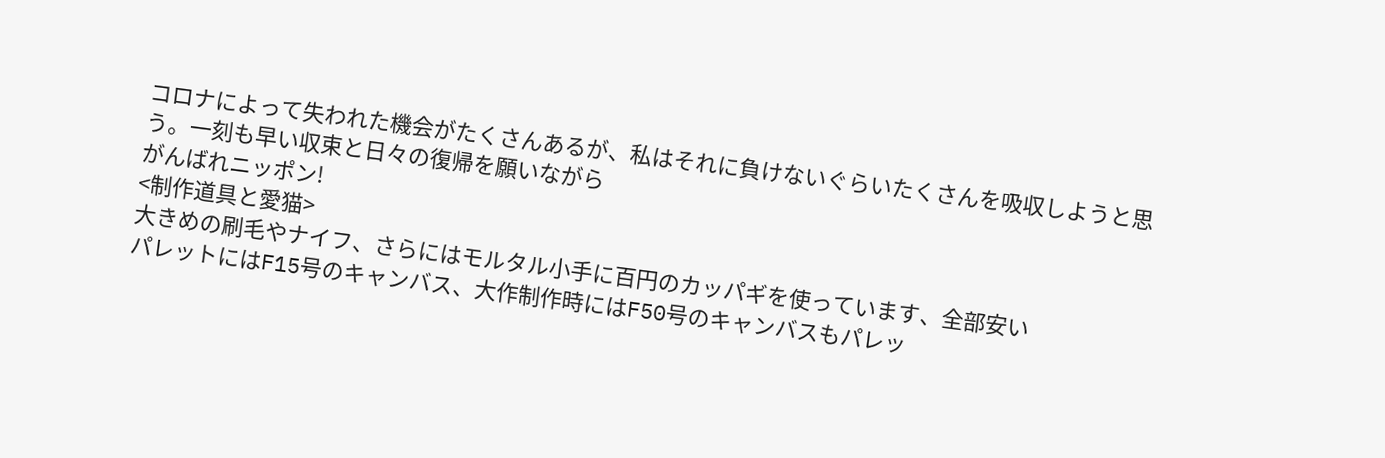コロナによって失われた機会がたくさんあるが、私はそれに負けないぐらいたくさんを吸収しようと思う。一刻も早い収束と日々の復帰を願いながら
がんばれニッポン!
<制作道具と愛猫>
大きめの刷毛やナイフ、さらにはモルタル小手に百円のカッパギを使っています、全部安い
パレットにはF15号のキャンバス、大作制作時にはF50号のキャンバスもパレッ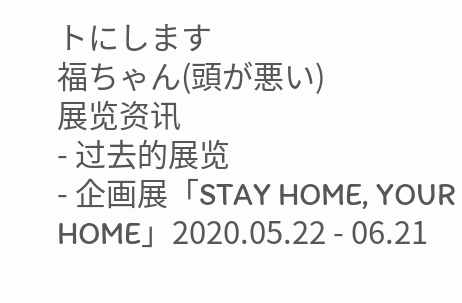トにします
福ちゃん(頭が悪い)
展览资讯
- 过去的展览
- 企画展「STAY HOME, YOUR HOME」2020.05.22 - 06.21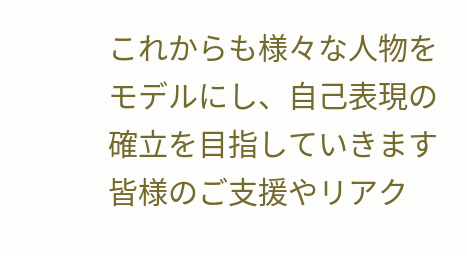これからも様々な人物をモデルにし、自己表現の確立を目指していきます
皆様のご支援やリアク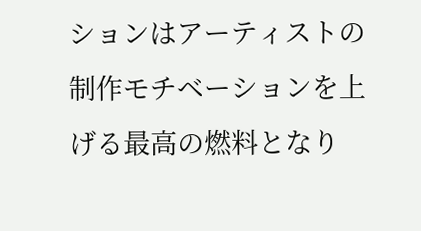ションはアーティストの制作モチベーションを上げる最高の燃料となり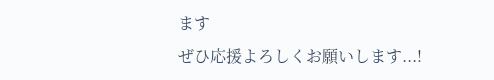ます
ぜひ応援よろしくお願いします...!